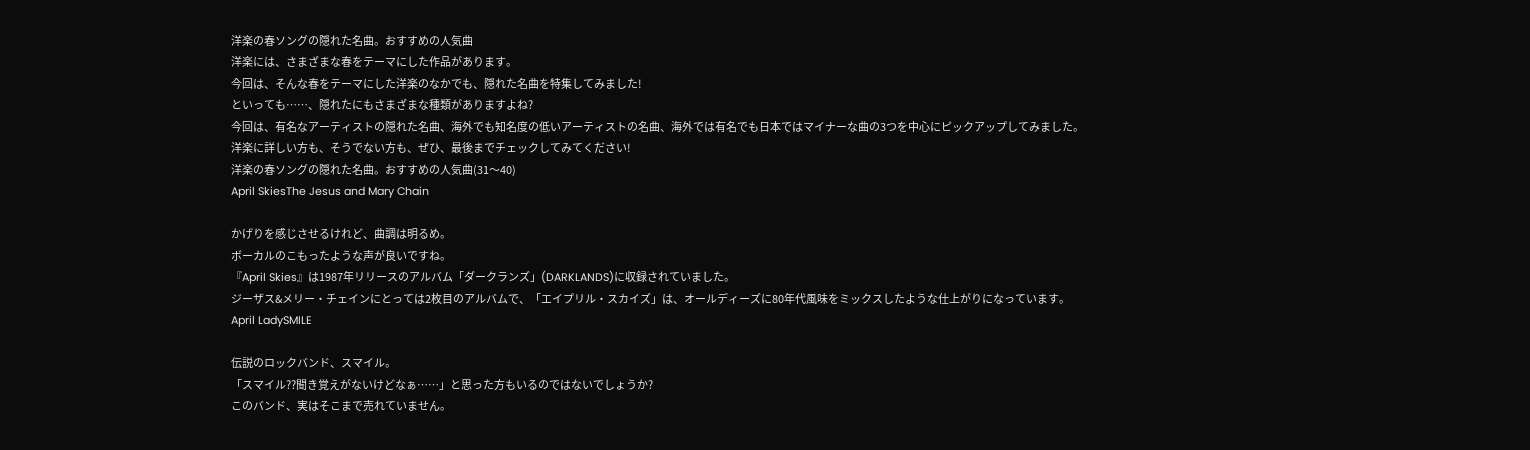洋楽の春ソングの隠れた名曲。おすすめの人気曲
洋楽には、さまざまな春をテーマにした作品があります。
今回は、そんな春をテーマにした洋楽のなかでも、隠れた名曲を特集してみました!
といっても……、隠れたにもさまざまな種類がありますよね?
今回は、有名なアーティストの隠れた名曲、海外でも知名度の低いアーティストの名曲、海外では有名でも日本ではマイナーな曲の3つを中心にピックアップしてみました。
洋楽に詳しい方も、そうでない方も、ぜひ、最後までチェックしてみてください!
洋楽の春ソングの隠れた名曲。おすすめの人気曲(31〜40)
April SkiesThe Jesus and Mary Chain

かげりを感じさせるけれど、曲調は明るめ。
ボーカルのこもったような声が良いですね。
『April Skies』は1987年リリースのアルバム「ダークランズ」(DARKLANDS)に収録されていました。
ジーザス&メリー・チェインにとっては2枚目のアルバムで、「エイプリル・スカイズ」は、オールディーズに80年代風味をミックスしたような仕上がりになっています。
April LadySMILE

伝説のロックバンド、スマイル。
「スマイル??聞き覚えがないけどなぁ……」と思った方もいるのではないでしょうか?
このバンド、実はそこまで売れていません。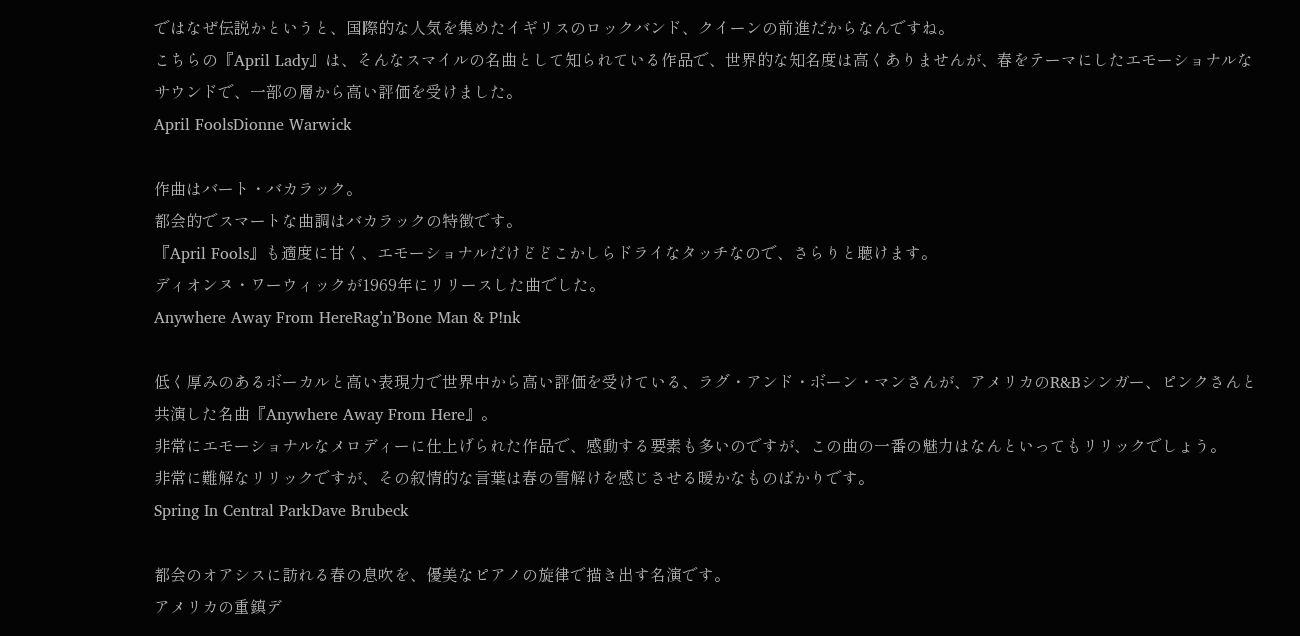ではなぜ伝説かというと、国際的な人気を集めたイギリスのロックバンド、クイーンの前進だからなんですね。
こちらの『April Lady』は、そんなスマイルの名曲として知られている作品で、世界的な知名度は高くありませんが、春をテーマにしたエモーショナルなサウンドで、一部の層から高い評価を受けました。
April FoolsDionne Warwick

作曲はバート・バカラック。
都会的でスマートな曲調はバカラックの特徴です。
『April Fools』も適度に甘く、エモーショナルだけどどこかしらドライなタッチなので、さらりと聴けます。
ディオンヌ・ワーウィックが1969年にリリースした曲でした。
Anywhere Away From HereRag’n’Bone Man & P!nk

低く厚みのあるボーカルと高い表現力で世界中から高い評価を受けている、ラグ・アンド・ボーン・マンさんが、アメリカのR&Bシンガー、ピンクさんと共演した名曲『Anywhere Away From Here』。
非常にエモーショナルなメロディーに仕上げられた作品で、感動する要素も多いのですが、この曲の一番の魅力はなんといってもリリックでしょう。
非常に難解なリリックですが、その叙情的な言葉は春の雪解けを感じさせる暖かなものばかりです。
Spring In Central ParkDave Brubeck

都会のオアシスに訪れる春の息吹を、優美なピアノの旋律で描き出す名演です。
アメリカの重鎮デ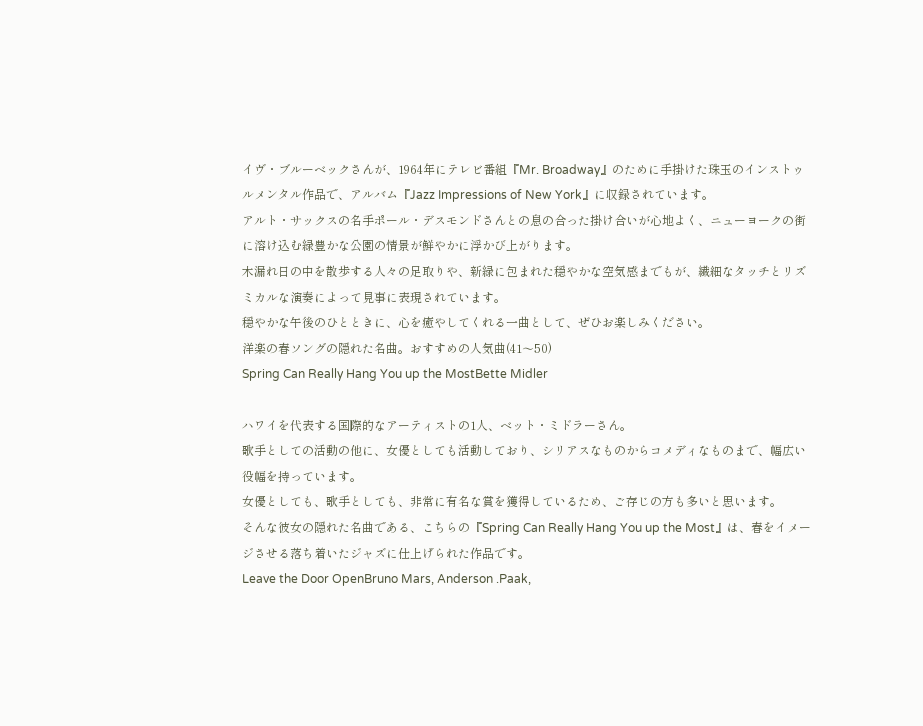イヴ・ブルーベックさんが、1964年にテレビ番組『Mr. Broadway』のために手掛けた珠玉のインストゥルメンタル作品で、アルバム『Jazz Impressions of New York』に収録されています。
アルト・サックスの名手ポール・デスモンドさんとの息の合った掛け合いが心地よく、ニューヨークの街に溶け込む緑豊かな公園の情景が鮮やかに浮かび上がります。
木漏れ日の中を散歩する人々の足取りや、新緑に包まれた穏やかな空気感までもが、繊細なタッチとリズミカルな演奏によって見事に表現されています。
穏やかな午後のひとときに、心を癒やしてくれる一曲として、ぜひお楽しみください。
洋楽の春ソングの隠れた名曲。おすすめの人気曲(41〜50)
Spring Can Really Hang You up the MostBette Midler

ハワイを代表する国際的なアーティストの1人、ベット・ミドラーさん。
歌手としての活動の他に、女優としても活動しており、シリアスなものからコメディなものまで、幅広い役幅を持っています。
女優としても、歌手としても、非常に有名な賞を獲得しているため、ご存じの方も多いと思います。
そんな彼女の隠れた名曲である、こちらの『Spring Can Really Hang You up the Most』は、春をイメージさせる落ち着いたジャズに仕上げられた作品です。
Leave the Door OpenBruno Mars, Anderson .Paak,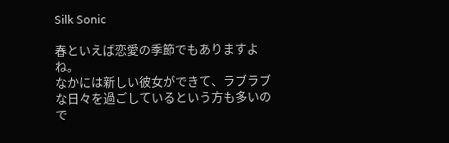Silk Sonic

春といえば恋愛の季節でもありますよね。
なかには新しい彼女ができて、ラブラブな日々を過ごしているという方も多いので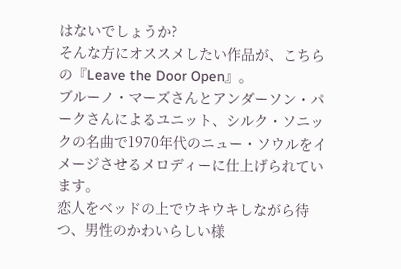はないでしょうか?
そんな方にオススメしたい作品が、こちらの『Leave the Door Open』。
ブルーノ・マーズさんとアンダーソン・パークさんによるユニット、シルク・ソニックの名曲で1970年代のニュー・ソウルをイメージさせるメロディーに仕上げられています。
恋人をベッドの上でウキウキしながら待つ、男性のかわいらしい様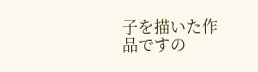子を描いた作品ですの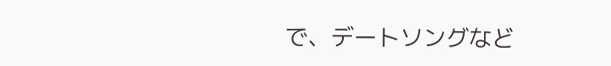で、デートソングなど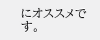にオススメです。